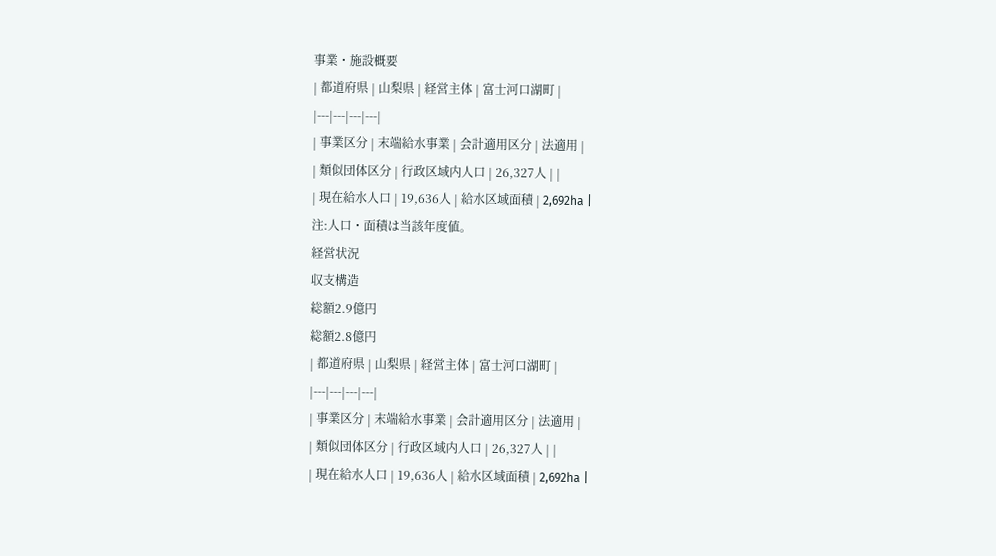事業・施設概要
| 都道府県 | 山梨県 | 経営主体 | 富士河口湖町 |
|---|---|---|---|
| 事業区分 | 末端給水事業 | 会計適用区分 | 法適用 |
| 類似団体区分 | 行政区域内人口 | 26,327人 | |
| 現在給水人口 | 19,636人 | 給水区域面積 | 2,692ha |
注:人口・面積は当該年度値。
経営状況
収支構造
総額2.9億円
総額2.8億円
| 都道府県 | 山梨県 | 経営主体 | 富士河口湖町 |
|---|---|---|---|
| 事業区分 | 末端給水事業 | 会計適用区分 | 法適用 |
| 類似団体区分 | 行政区域内人口 | 26,327人 | |
| 現在給水人口 | 19,636人 | 給水区域面積 | 2,692ha |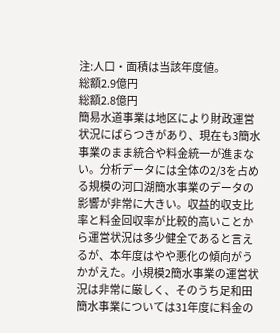注:人口・面積は当該年度値。
総額2.9億円
総額2.8億円
簡易水道事業は地区により財政運営状況にばらつきがあり、現在も3簡水事業のまま統合や料金統一が進まない。分析データには全体の2/3を占める規模の河口湖簡水事業のデータの影響が非常に大きい。収益的収支比率と料金回収率が比較的高いことから運営状況は多少健全であると言えるが、本年度はやや悪化の傾向がうかがえた。小規模2簡水事業の運営状況は非常に厳しく、そのうち足和田簡水事業については31年度に料金の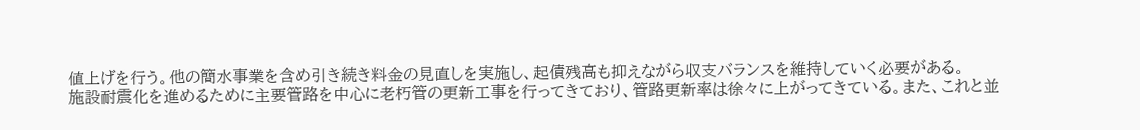値上げを行う。他の簡水事業を含め引き続き料金の見直しを実施し、起債残高も抑えながら収支バランスを維持していく必要がある。
施設耐震化を進めるために主要管路を中心に老朽管の更新工事を行ってきており、管路更新率は徐々に上がってきている。また、これと並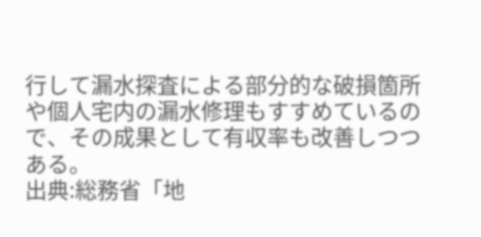行して漏水探査による部分的な破損箇所や個人宅内の漏水修理もすすめているので、その成果として有収率も改善しつつある。
出典:総務省「地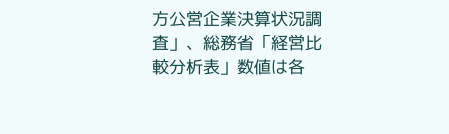方公営企業決算状況調査」、総務省「経営比較分析表」数値は各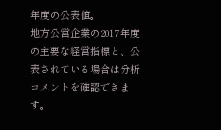年度の公表値。
地方公営企業の2017年度の主要な経営指標と、公表されている場合は分析コメントを確認できます。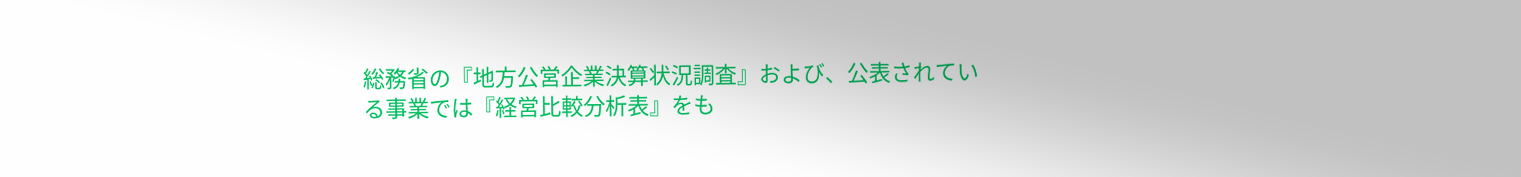総務省の『地方公営企業決算状況調査』および、公表されている事業では『経営比較分析表』をも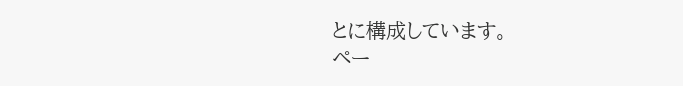とに構成しています。
ペー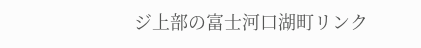ジ上部の富士河口湖町リンク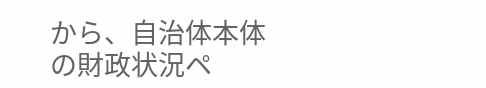から、自治体本体の財政状況ペ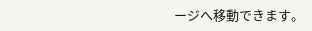ージへ移動できます。